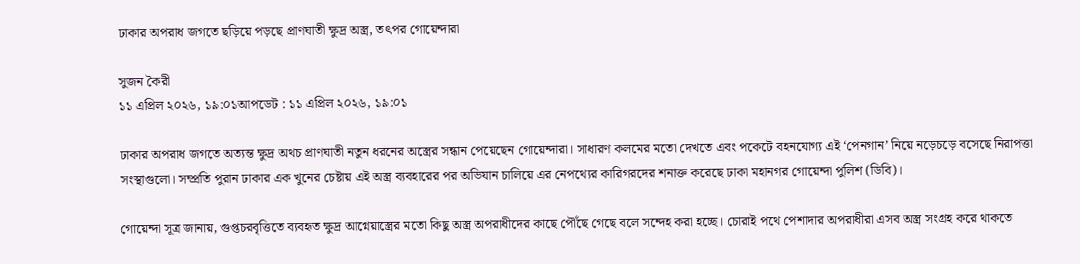ঢাকার অপরাধ জগতে ছড়িয়ে পড়ছে প্রাণঘাতী ক্ষুদ্র অস্ত্র, তৎপর গোয়েন্দারা

সুজন কৈরী
১১ এপ্রিল ২০২৬, ১৯:০১আপডেট : ১১ এপ্রিল ২০২৬, ১৯:০১

ঢাকার অপরাধ জগতে অত্যন্ত ক্ষুদ্র অথচ প্রাণঘাতী নতুন ধরনের অস্ত্রের সন্ধান পেয়েছেন গোয়েন্দারা। সাধারণ কলমের মতো দেখতে এবং পকেটে বহনযোগ্য এই ‘পেনগান’ নিয়ে নড়েচড়ে বসেছে নিরাপত্তা সংস্থাগুলো। সম্প্রতি পুরান ঢাকার এক খুনের চেষ্টায় এই অস্ত্র ব্যবহারের পর অভিযান চালিয়ে এর নেপথ্যের কারিগরদের শনাক্ত করেছে ঢাকা মহানগর গোয়েন্দা পুলিশ (ডিবি)।

গোয়েন্দা সূত্র জানায়, গুপ্তচরবৃত্তিতে ব্যবহৃত ক্ষুদ্র আগ্নেয়াস্ত্রের মতো কিছু অস্ত্র অপরাধীদের কাছে পৌঁছে গেছে বলে সন্দেহ করা হচ্ছে। চোরাই পথে পেশাদার অপরাধীরা এসব অস্ত্র সংগ্রহ করে থাকতে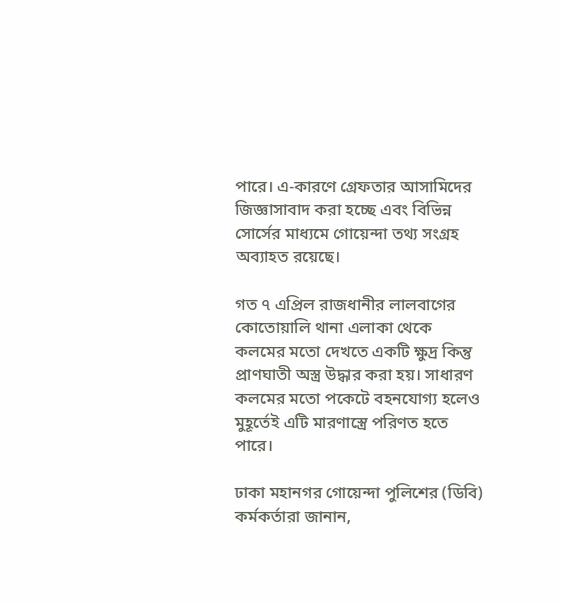পারে। এ-কারণে গ্রেফতার আসামিদের জিজ্ঞাসাবাদ করা হচ্ছে এবং বিভিন্ন সোর্সের মাধ্যমে গোয়েন্দা তথ্য সংগ্রহ অব্যাহত রয়েছে।

গত ৭ এপ্রিল রাজধানীর লালবাগের কোতোয়ালি থানা এলাকা থেকে কলমের মতো দেখতে একটি ক্ষুদ্র কিন্তু প্রাণঘাতী অস্ত্র উদ্ধার করা হয়। সাধারণ কলমের মতো পকেটে বহনযোগ্য হলেও মুহূর্তেই এটি মারণাস্ত্রে পরিণত হতে পারে।

ঢাকা মহানগর গোয়েন্দা পুলিশের (ডিবি) কর্মকর্তারা জানান,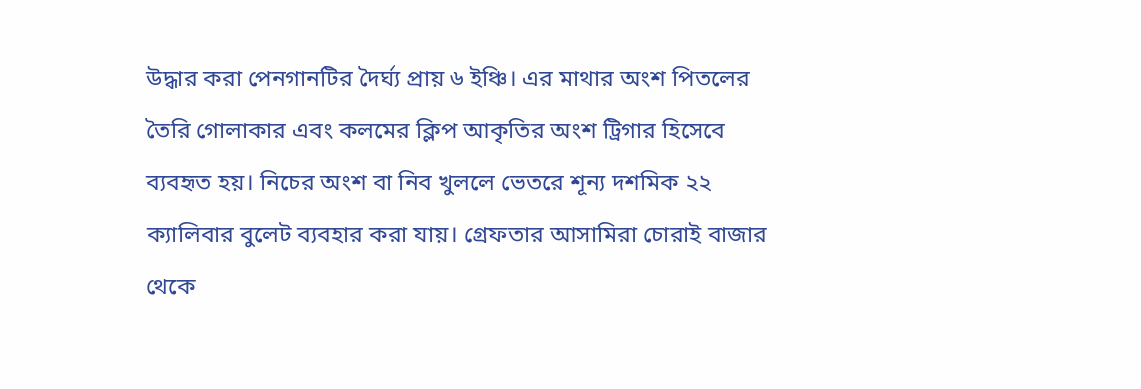উদ্ধার করা পেনগানটির দৈর্ঘ্য প্রায় ৬ ইঞ্চি। এর মাথার অংশ পিতলের তৈরি গোলাকার এবং কলমের ক্লিপ আকৃতির অংশ ট্রিগার হিসেবে ব্যবহৃত হয়। নিচের অংশ বা নিব খুললে ভেতরে শূন্য দশমিক ২২ ক্যালিবার বুলেট ব্যবহার করা যায়। গ্রেফতার আসামিরা চোরাই বাজার থেকে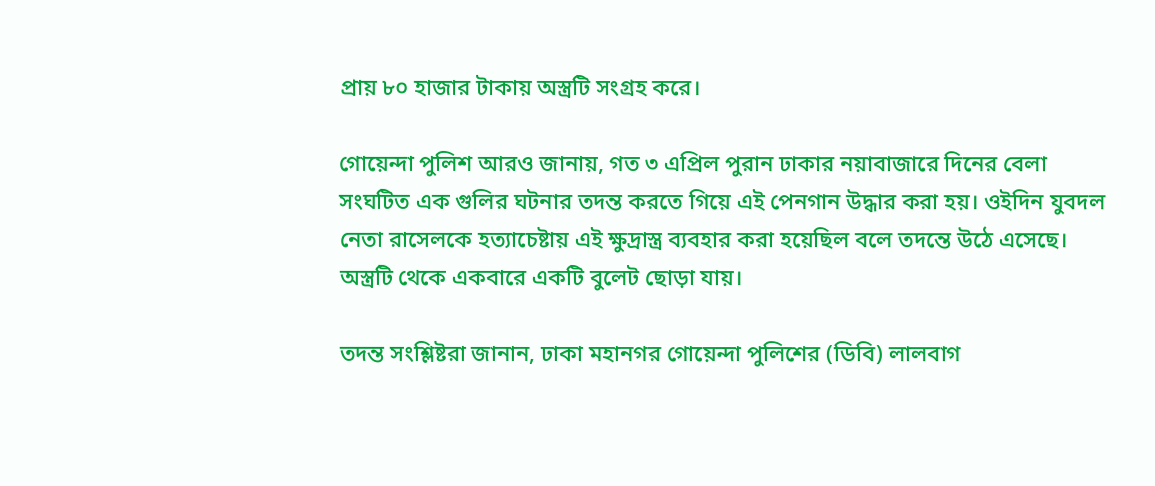প্রায় ৮০ হাজার টাকায় অস্ত্রটি সংগ্রহ করে।

গোয়েন্দা পুলিশ আরও জানায়, গত ৩ এপ্রিল পুরান ঢাকার নয়াবাজারে দিনের বেলা সংঘটিত এক গুলির ঘটনার তদন্ত করতে গিয়ে এই পেনগান উদ্ধার করা হয়। ওইদিন যুবদল নেতা রাসেলকে হত্যাচেষ্টায় এই ক্ষুদ্রাস্ত্র ব্যবহার করা হয়েছিল বলে তদন্তে উঠে এসেছে। অস্ত্রটি থেকে একবারে একটি বুলেট ছোড়া যায়।

তদন্ত সংশ্লিষ্টরা জানান, ঢাকা মহানগর গোয়েন্দা পুলিশের (ডিবি) লালবাগ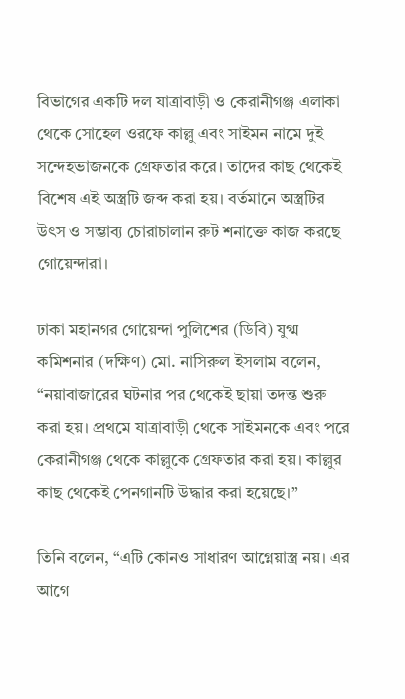বিভাগের একটি দল যাত্রাবাড়ী ও কেরানীগঞ্জ এলাকা থেকে সোহেল ওরফে কাল্লু এবং সাইমন নামে দুই সন্দেহভাজনকে গ্রেফতার করে। তাদের কাছ থেকেই বিশেষ এই অস্ত্রটি জব্দ করা হয়। বর্তমানে অস্ত্রটির উৎস ও সম্ভাব্য চোরাচালান রুট শনাক্তে কাজ করছে গোয়েন্দারা।

ঢাকা মহানগর গোয়েন্দা পুলিশের (ডিবি) যুগ্ম কমিশনার (দক্ষিণ) মো. নাসিরুল ইসলাম বলেন, “নয়াবাজারের ঘটনার পর থেকেই ছায়া তদন্ত শুরু করা হয়। প্রথমে যাত্রাবাড়ী থেকে সাইমনকে এবং পরে কেরানীগঞ্জ থেকে কাল্লুকে গ্রেফতার করা হয়। কাল্লুর কাছ থেকেই পেনগানটি উদ্ধার করা হয়েছে।”

তিনি বলেন, “এটি কোনও সাধারণ আগ্নেয়াস্ত্র নয়। এর আগে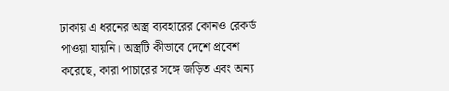ঢাকায় এ ধরনের অস্ত্র ব্যবহারের কোনও রেকর্ড পাওয়া যায়নি। অস্ত্রটি কীভাবে দেশে প্রবেশ করেছে, কারা পাচারের সঙ্গে জড়িত এবং অন্য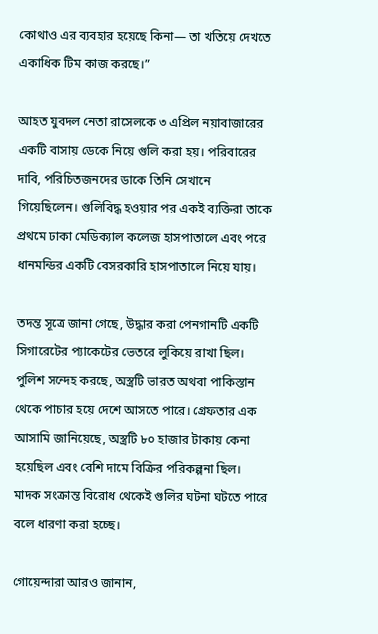কোথাও এর ব্যবহার হয়েছে কিনা— তা খতিয়ে দেখতে একাধিক টিম কাজ করছে।”

আহত যুবদল নেতা রাসেলকে ৩ এপ্রিল নয়াবাজারের একটি বাসায় ডেকে নিয়ে গুলি করা হয়। পরিবারের দাবি, পরিচিতজনদের ডাকে তিনি সেখানে গিয়েছিলেন। গুলিবিদ্ধ হওয়ার পর একই ব্যক্তিরা তাকে প্রথমে ঢাকা মেডিক্যাল কলেজ হাসপাতালে এবং পরে ধানমন্ডির একটি বেসরকারি হাসপাতালে নিয়ে যায়।

তদন্ত সূত্রে জানা গেছে, উদ্ধার করা পেনগানটি একটি সিগারেটের প্যাকেটের ভেতরে লুকিয়ে রাখা ছিল। পুলিশ সন্দেহ করছে, অস্ত্রটি ভারত অথবা পাকিস্তান থেকে পাচার হয়ে দেশে আসতে পারে। গ্রেফতার এক আসামি জানিয়েছে, অস্ত্রটি ৮০ হাজার টাকায় কেনা হয়েছিল এবং বেশি দামে বিক্রির পরিকল্পনা ছিল। মাদক সংক্রান্ত বিরোধ থেকেই গুলির ঘটনা ঘটতে পারে বলে ধারণা করা হচ্ছে।

গোয়েন্দারা আরও জানান,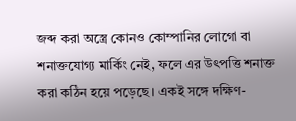জব্দ করা অস্ত্রে কোনও কোম্পানির লোগো বা শনাক্তযোগ্য মার্কিং নেই, ফলে এর উৎপত্তি শনাক্ত করা কঠিন হয়ে পড়েছে। একই সঙ্গে দক্ষিণ-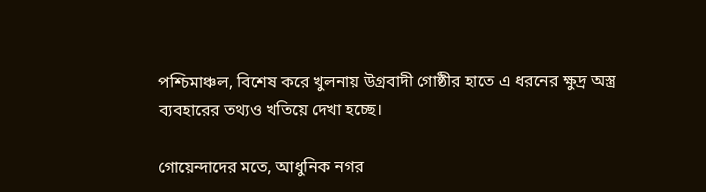পশ্চিমাঞ্চল, বিশেষ করে খুলনায় উগ্রবাদী গোষ্ঠীর হাতে এ ধরনের ক্ষুদ্র অস্ত্র ব্যবহারের তথ্যও খতিয়ে দেখা হচ্ছে।

গোয়েন্দাদের মতে, আধুনিক নগর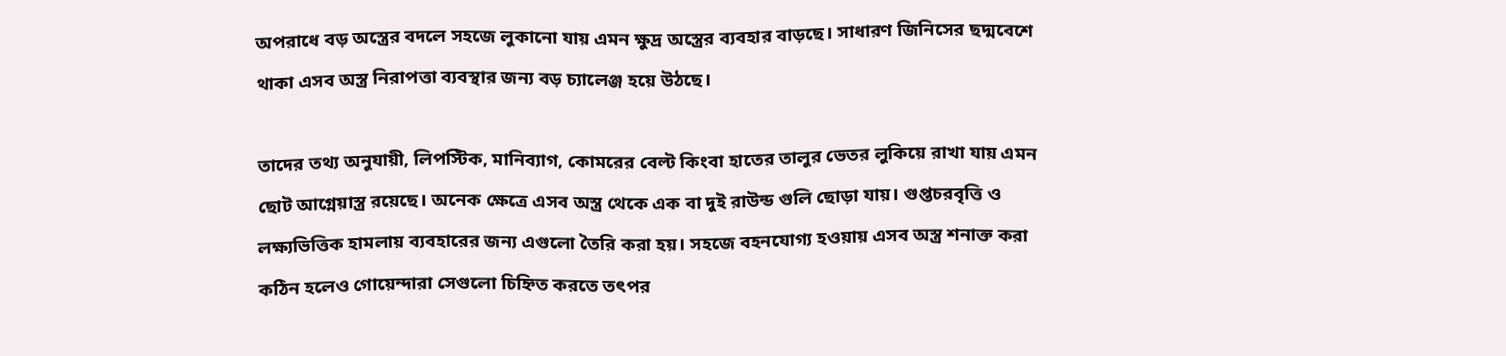অপরাধে বড় অস্ত্রের বদলে সহজে লুকানো যায় এমন ক্ষুদ্র অস্ত্রের ব্যবহার বাড়ছে। সাধারণ জিনিসের ছদ্মবেশে থাকা এসব অস্ত্র নিরাপত্তা ব্যবস্থার জন্য বড় চ্যালেঞ্জ হয়ে উঠছে।

তাদের তথ্য অনুযায়ী, লিপস্টিক, মানিব্যাগ, কোমরের বেল্ট কিংবা হাতের তালুর ভেতর লুকিয়ে রাখা যায় এমন ছোট আগ্নেয়াস্ত্র রয়েছে। অনেক ক্ষেত্রে এসব অস্ত্র থেকে এক বা দুই রাউন্ড গুলি ছোড়া যায়। গুপ্তচরবৃত্তি ও লক্ষ্যভিত্তিক হামলায় ব্যবহারের জন্য এগুলো তৈরি করা হয়। সহজে বহনযোগ্য হওয়ায় এসব অস্ত্র শনাক্ত করা কঠিন হলেও গোয়েন্দারা সেগুলো চিহ্নিত করতে তৎপর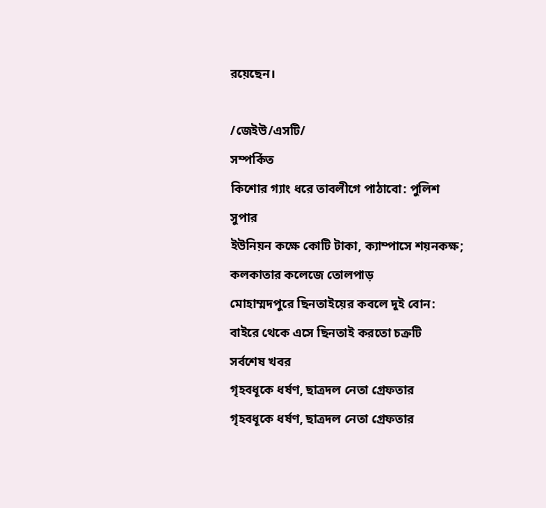রয়েছেন।

/জেইউ/এসটি/
সম্পর্কিত
কিশোর গ্যাং ধরে তাবলীগে পাঠাবো: পুলিশ সুপার
ইউনিয়ন কক্ষে কোটি টাকা, ক্যাম্পাসে শয়নকক্ষ; কলকাতার কলেজে তোলপাড়
মোহাম্মদপুরে ছিনতাইয়ের কবলে দুই বোন: বাইরে থেকে এসে ছিনতাই করতো চক্রটি
সর্বশেষ খবর
গৃহবধূকে ধর্ষণ, ছাত্রদল নেতা গ্রেফতার
গৃহবধূকে ধর্ষণ, ছাত্রদল নেতা গ্রেফতার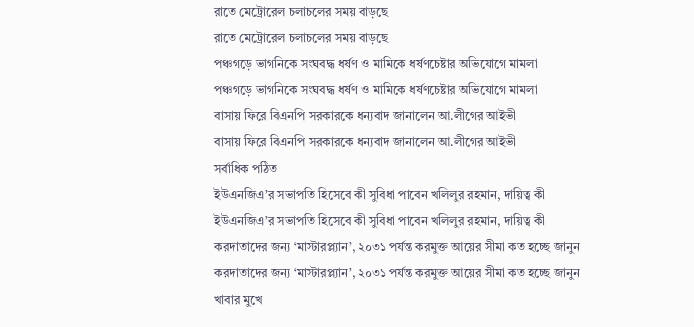রাতে মেট্রোরেল চলাচলের সময় বাড়ছে
রাতে মেট্রোরেল চলাচলের সময় বাড়ছে
পঞ্চগড়ে ভাগনিকে সংঘবদ্ধ ধর্ষণ ও মামিকে ধর্ষণচেষ্টার অভিযোগে মামলা
পঞ্চগড়ে ভাগনিকে সংঘবদ্ধ ধর্ষণ ও মামিকে ধর্ষণচেষ্টার অভিযোগে মামলা
বাসায় ফিরে বিএনপি সরকারকে ধন্যবাদ জানালেন আ.লীগের আইভী
বাসায় ফিরে বিএনপি সরকারকে ধন্যবাদ জানালেন আ.লীগের আইভী
সর্বাধিক পঠিত
ইউএনজিএ’র সভাপতি হিসেবে কী সুবিধা পাবেন খলিলুর রহমান, দায়িত্ব কী
ইউএনজিএ’র সভাপতি হিসেবে কী সুবিধা পাবেন খলিলুর রহমান, দায়িত্ব কী
করদাতাদের জন্য ‘মাস্টারপ্ল্যান’, ২০৩১ পর্যন্ত করমুক্ত আয়ের সীমা কত হচ্ছে জানুন
করদাতাদের জন্য ‘মাস্টারপ্ল্যান’, ২০৩১ পর্যন্ত করমুক্ত আয়ের সীমা কত হচ্ছে জানুন
খাবার মুখে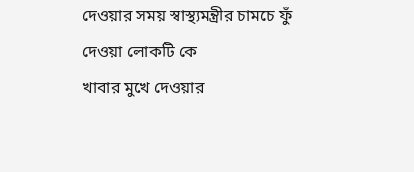দেওয়ার সময় স্বাস্থ্যমন্ত্রীর চামচে ফুঁ দেওয়া লোকটি কে
খাবার মুখে দেওয়ার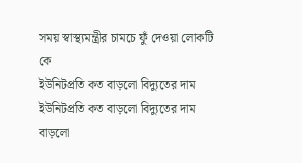সময় স্বাস্থ্যমন্ত্রীর চামচে ফুঁ দেওয়া লোকটি কে
ইউনিটপ্রতি কত বাড়লো বিদ্যুতের দাম
ইউনিটপ্রতি কত বাড়লো বিদ্যুতের দাম
বাড়লো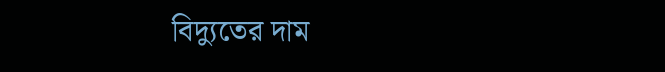বিদ্যুতের দাম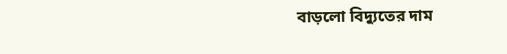বাড়লো বিদ্যুতের দাম